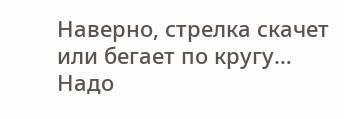Наверно, стрелка скачет или бегает по кругу… Надо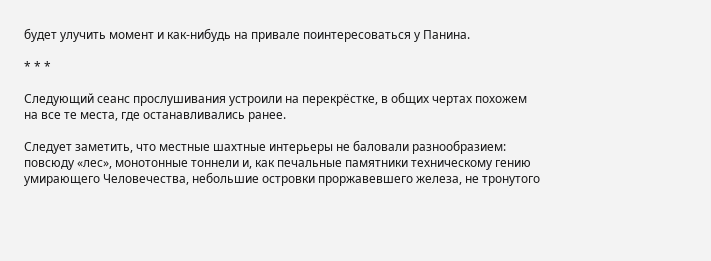будет улучить момент и как-нибудь на привале поинтересоваться у Панина.

* * *

Следующий сеанс прослушивания устроили на перекрёстке, в общих чертах похожем на все те места, где останавливались ранее.

Следует заметить, что местные шахтные интерьеры не баловали разнообразием: повсюду «лес», монотонные тоннели и, как печальные памятники техническому гению умирающего Человечества, небольшие островки проржавевшего железа, не тронутого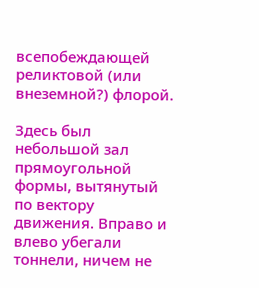всепобеждающей реликтовой (или внеземной?) флорой.

Здесь был небольшой зал прямоугольной формы, вытянутый по вектору движения. Вправо и влево убегали тоннели, ничем не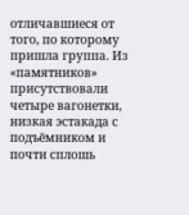отличавшиеся от того, по которому пришла группа. Из «памятников» присутствовали четыре вагонетки, низкая эстакада с подъёмником и почти сплошь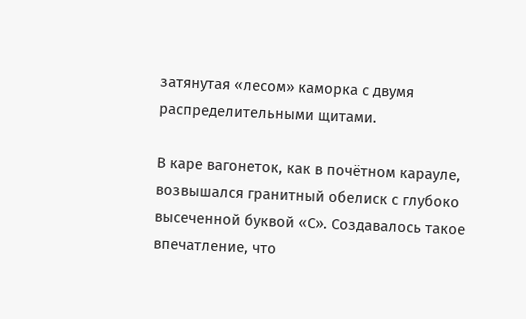затянутая «лесом» каморка с двумя распределительными щитами.

В каре вагонеток, как в почётном карауле, возвышался гранитный обелиск с глубоко высеченной буквой «С». Создавалось такое впечатление, что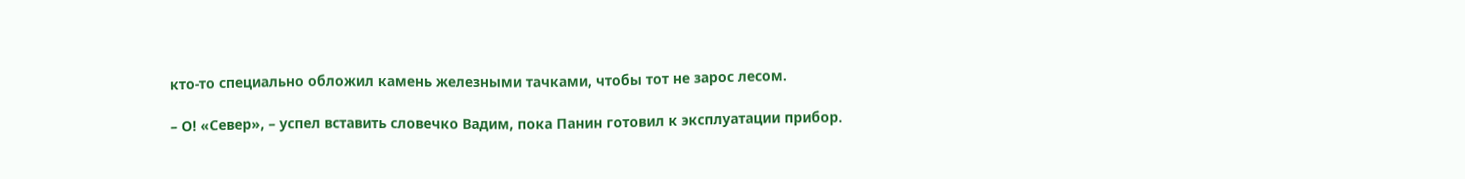кто-то специально обложил камень железными тачками, чтобы тот не зарос лесом.

– О! «Север», – успел вставить словечко Вадим, пока Панин готовил к эксплуатации прибор.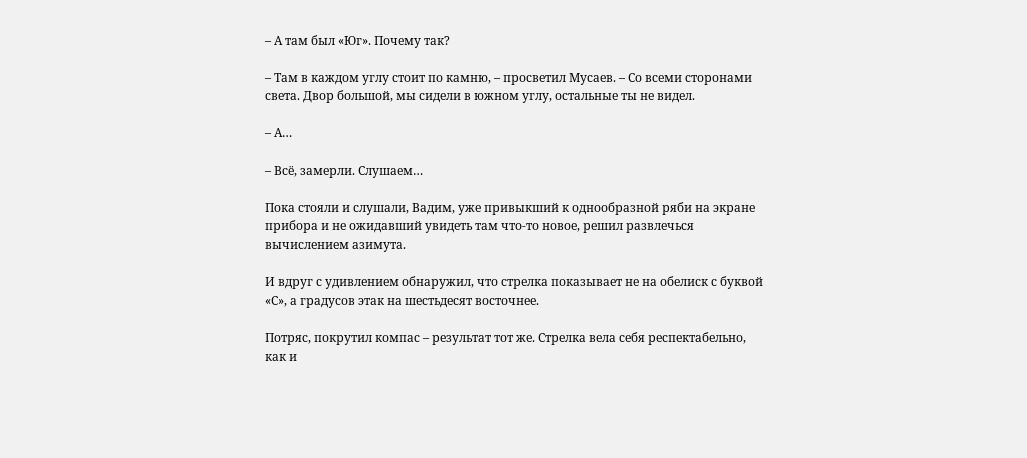– А там был «Юг». Почему так?

– Там в каждом углу стоит по камню, – просветил Мусаев. – Со всеми сторонами света. Двор большой, мы сидели в южном углу, остальные ты не видел.

– А…

– Всё, замерли. Слушаем…

Пока стояли и слушали, Вадим, уже привыкший к однообразной ряби на экране прибора и не ожидавший увидеть там что-то новое, решил развлечься вычислением азимута.

И вдруг с удивлением обнаружил, что стрелка показывает не на обелиск с буквой «С», а градусов этак на шестьдесят восточнее.

Потряс, покрутил компас – результат тот же. Стрелка вела себя респектабельно, как и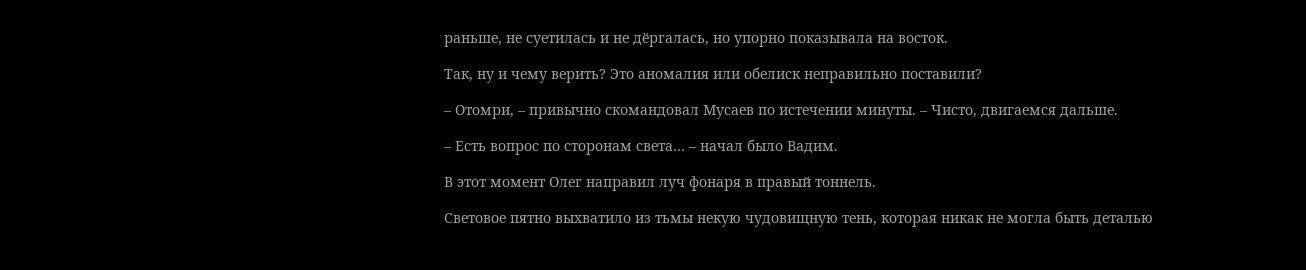раньше, не суетилась и не дёргалась, но упорно показывала на восток.

Так, ну и чему верить? Это аномалия или обелиск неправильно поставили?

– Отомри, – привычно скомандовал Мусаев по истечении минуты. – Чисто, двигаемся дальше.

– Есть вопрос по сторонам света… – начал было Вадим.

В этот момент Олег направил луч фонаря в правый тоннель.

Световое пятно выхватило из тьмы некую чудовищную тень, которая никак не могла быть деталью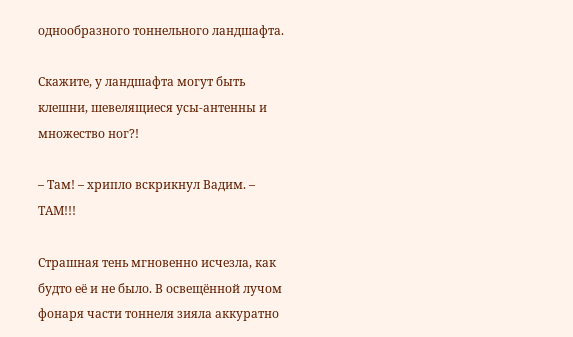однообразного тоннельного ландшафта.

Скажите, у ландшафта могут быть клешни, шевелящиеся усы-антенны и множество ног?!

– Там! – хрипло вскрикнул Вадим. – ТАМ!!!

Страшная тень мгновенно исчезла, как будто её и не было. В освещённой лучом фонаря части тоннеля зияла аккуратно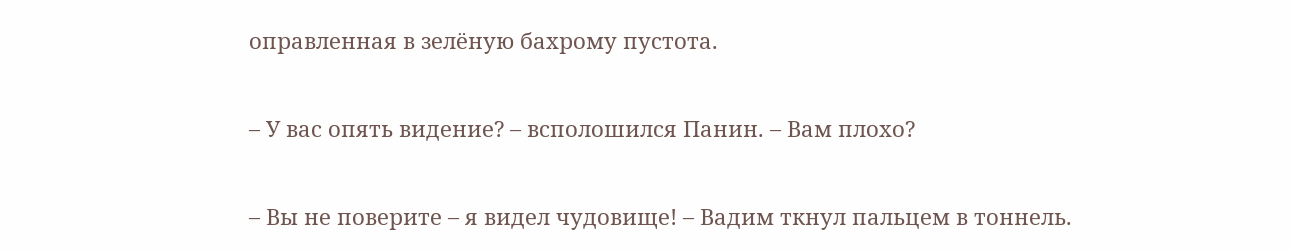оправленная в зелёную бахрому пустота.

– У вас опять видение? – всполошился Панин. – Вам плохо?

– Вы не поверите – я видел чудовище! – Вадим ткнул пальцем в тоннель.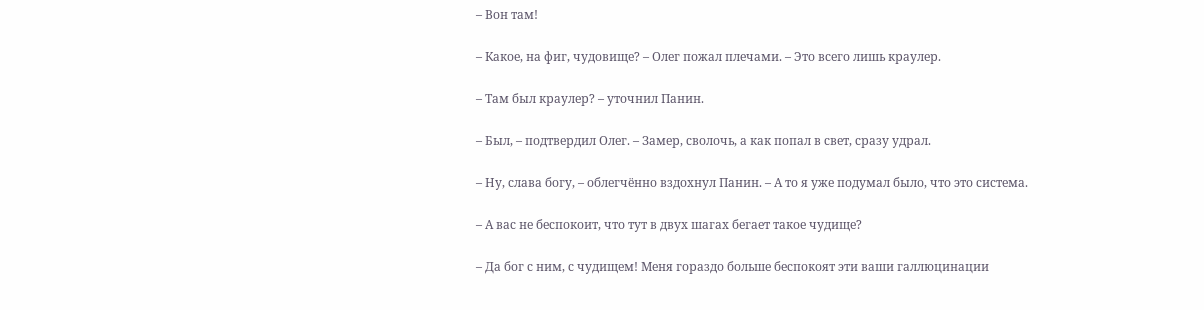– Вон там!

– Какое, на фиг, чудовище? – Олег пожал плечами. – Это всего лишь краулер.

– Там был краулер? – уточнил Панин.

– Был, – подтвердил Олег. – Замер, сволочь, а как попал в свет, сразу удрал.

– Ну, слава богу, – облегчённо вздохнул Панин. – А то я уже подумал было, что это система.

– А вас не беспокоит, что тут в двух шагах бегает такое чудище?

– Да бог с ним, с чудищем! Меня гораздо больше беспокоят эти ваши галлюцинации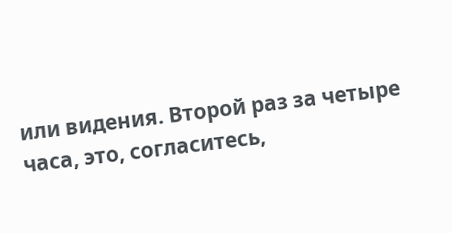или видения. Второй раз за четыре часа, это, согласитесь,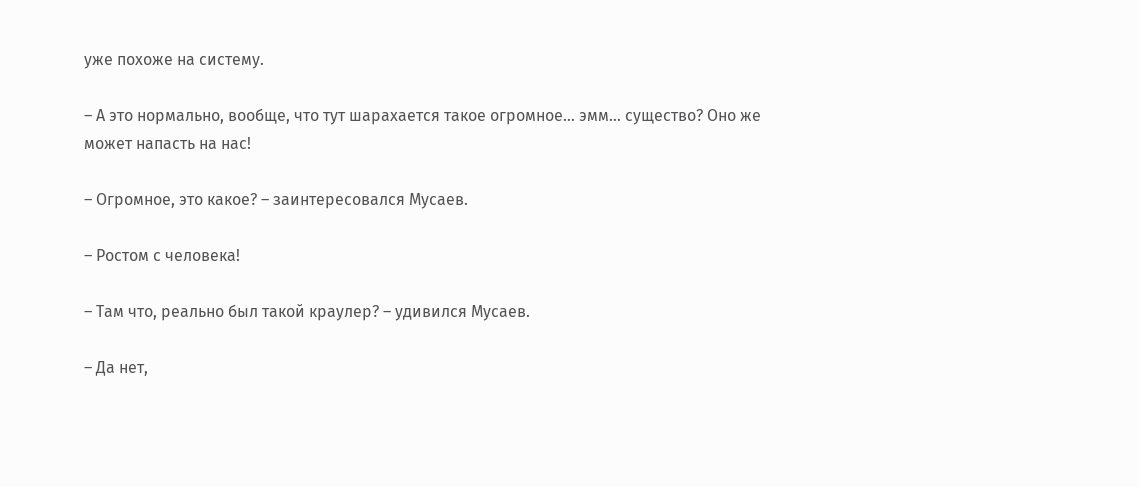уже похоже на систему.

– А это нормально, вообще, что тут шарахается такое огромное… эмм… существо? Оно же может напасть на нас!

– Огромное, это какое? – заинтересовался Мусаев.

– Ростом с человека!

– Там что, реально был такой краулер? – удивился Мусаев.

– Да нет,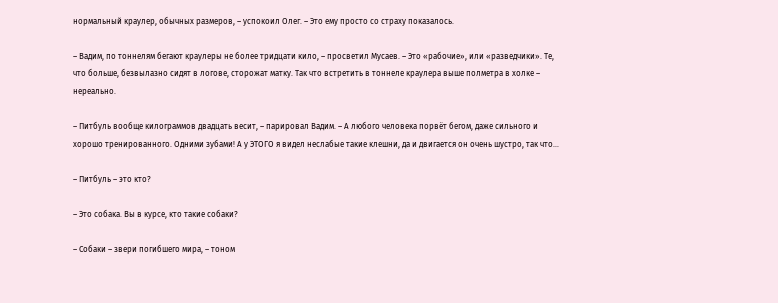нормальный краулер, обычных размеров, – успокоил Олег. – Это ему просто со страху показалось.

– Вадим, по тоннелям бегают краулеры не более тридцати кило, – просветил Мусаев. – Это «рабочие», или «разведчики». Те, что больше, безвылазно сидят в логове, сторожат матку. Так что встретить в тоннеле краулера выше полметра в холке – нереально.

– Питбуль вообще килограммов двадцать весит, – парировал Вадим. – А любого человека порвёт бегом, даже сильного и хорошо тренированного. Одними зубами! А у ЭТОГО я видел неслабые такие клешни, да и двигается он очень шустро, так что…

– Питбуль – это кто?

– Это собака. Вы в курсе, кто такие собаки?

– Собаки – звери погибшего мира, – тоном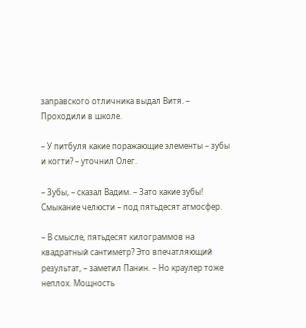заправского отличника выдал Витя. – Проходили в школе.

– У питбуля какие поражающие элементы – зубы и когти? – уточнил Олег.

– Зубы, – сказал Вадим. – Зато какие зубы! Смыкание челюсти – под пятьдесят атмосфер.

– В смысле, пятьдесят килограммов на квадратный сантиметр? Это впечатляющий результат, – заметил Панин. – Но краулер тоже неплох. Мощность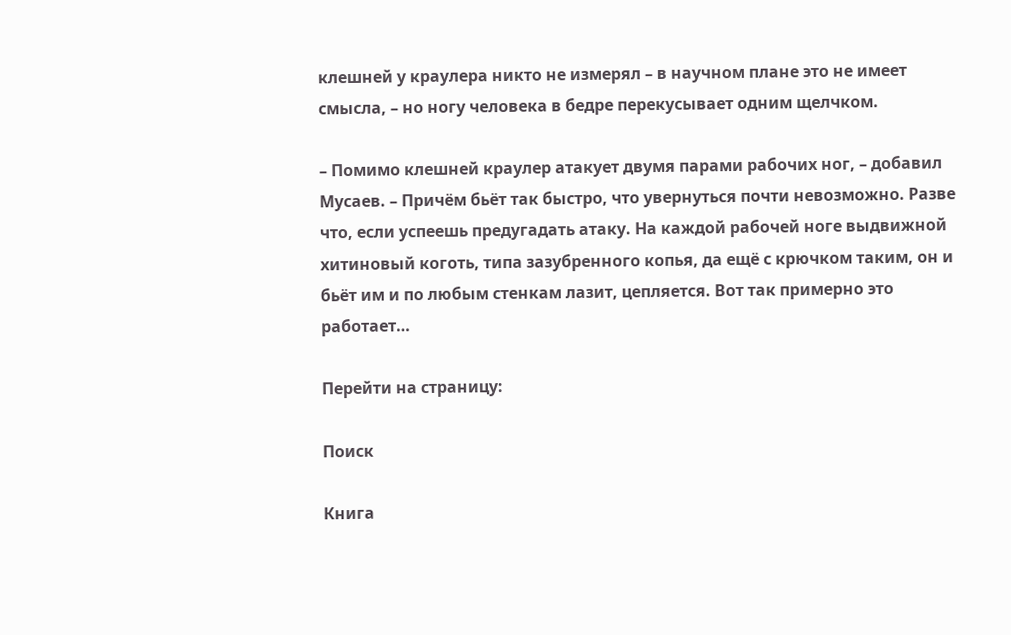клешней у краулера никто не измерял – в научном плане это не имеет смысла, – но ногу человека в бедре перекусывает одним щелчком.

– Помимо клешней краулер атакует двумя парами рабочих ног, – добавил Мусаев. – Причём бьёт так быстро, что увернуться почти невозможно. Разве что, если успеешь предугадать атаку. На каждой рабочей ноге выдвижной хитиновый коготь, типа зазубренного копья, да ещё с крючком таким, он и бьёт им и по любым стенкам лазит, цепляется. Вот так примерно это работает…

Перейти на страницу:

Поиск

Книга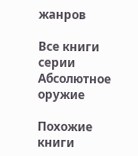жанров

Все книги серии Абсолютное оружие

Похожие книги